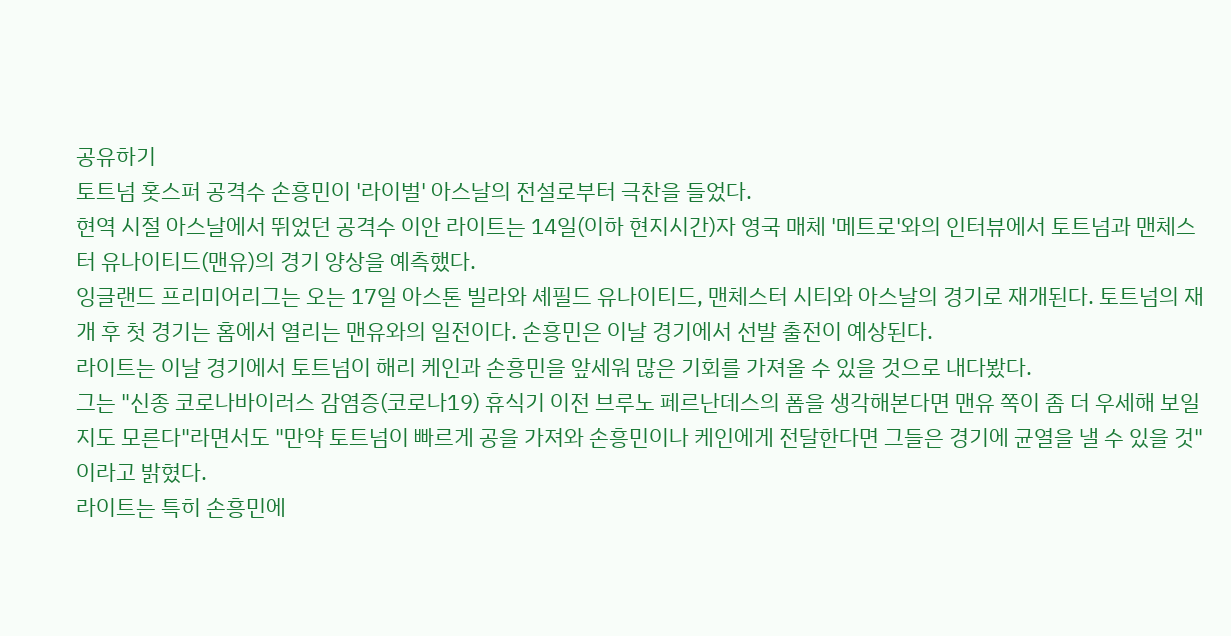공유하기
토트넘 홋스퍼 공격수 손흥민이 '라이벌' 아스날의 전설로부터 극찬을 들었다.
현역 시절 아스날에서 뛰었던 공격수 이안 라이트는 14일(이하 현지시간)자 영국 매체 '메트로'와의 인터뷰에서 토트넘과 맨체스터 유나이티드(맨유)의 경기 양상을 예측했다.
잉글랜드 프리미어리그는 오는 17일 아스톤 빌라와 셰필드 유나이티드, 맨체스터 시티와 아스날의 경기로 재개된다. 토트넘의 재개 후 첫 경기는 홈에서 열리는 맨유와의 일전이다. 손흥민은 이날 경기에서 선발 출전이 예상된다.
라이트는 이날 경기에서 토트넘이 해리 케인과 손흥민을 앞세워 많은 기회를 가져올 수 있을 것으로 내다봤다.
그는 "신종 코로나바이러스 감염증(코로나19) 휴식기 이전 브루노 페르난데스의 폼을 생각해본다면 맨유 쪽이 좀 더 우세해 보일지도 모른다"라면서도 "만약 토트넘이 빠르게 공을 가져와 손흥민이나 케인에게 전달한다면 그들은 경기에 균열을 낼 수 있을 것"이라고 밝혔다.
라이트는 특히 손흥민에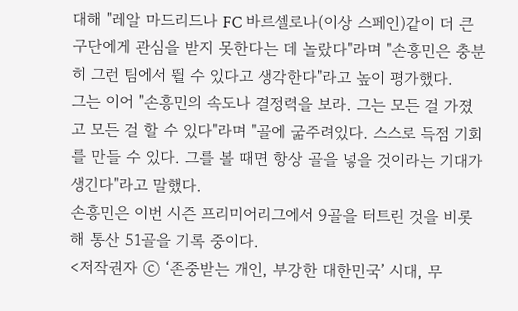대해 "레알 마드리드나 FC 바르셀로나(이상 스페인)같이 더 큰 구단에게 관심을 받지 못한다는 데 놀랐다"라며 "손흥민은 충분히 그런 팀에서 뛸 수 있다고 생각한다"라고 높이 평가했다.
그는 이어 "손흥민의 속도나 결정력을 보라. 그는 모든 걸 가졌고 모든 걸 할 수 있다"라며 "골에 굶주려있다. 스스로 득점 기회를 만들 수 있다. 그를 볼 때면 항상 골을 넣을 것이라는 기대가 생긴다"라고 말했다.
손흥민은 이번 시즌 프리미어리그에서 9골을 터트린 것을 비롯해 통산 51골을 기록 중이다.
<저작권자 ⓒ ‘존중받는 개인, 부강한 대한민국’ 시대, 무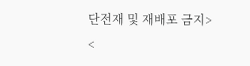단전재 및 재배포 금지>
<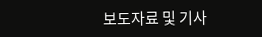보도자료 및 기사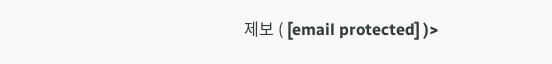제보 ( [email protected] )>